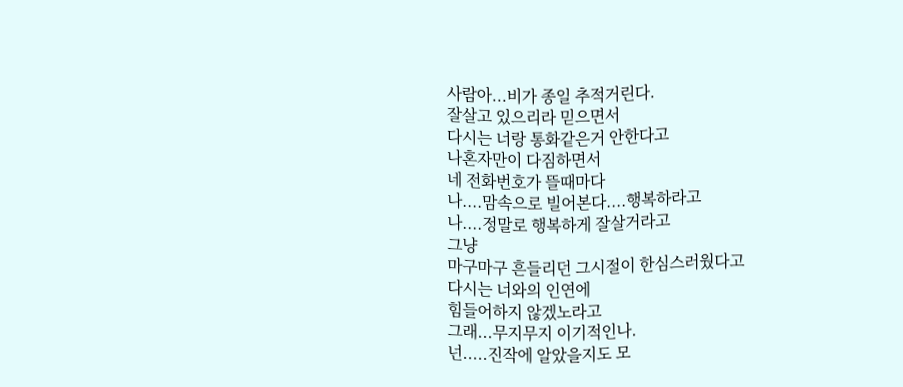사람아...비가 종일 추적거린다.
잘살고 있으리라 믿으면서
다시는 너랑 통화같은거 안한다고
나혼자만이 다짐하면서
네 전화번호가 뜰때마다
나....맘속으로 빌어본다....행복하라고
나....정말로 행복하게 잘살거라고
그냥
마구마구 흔들리던 그시절이 한심스러웠다고
다시는 너와의 인연에
힘들어하지 않겠노라고
그래...무지무지 이기적인나.
넌.....진작에 알았을지도 모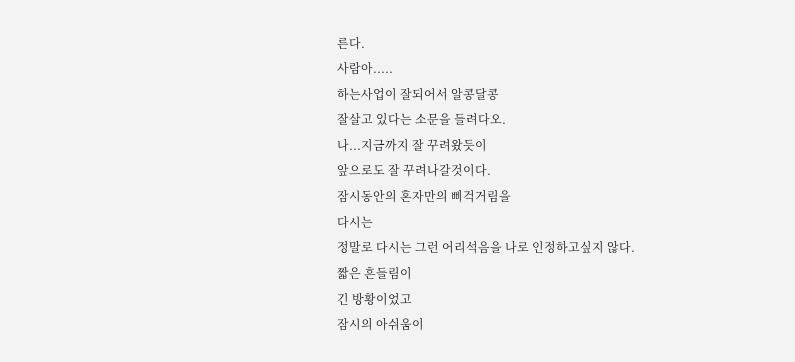른다.
사람아.....
하는사업이 잘되어서 알콩달콩
잘살고 있다는 소문을 들려다오.
나...지금까지 잘 꾸려왔듯이
앞으로도 잘 꾸려나갈것이다.
잠시동안의 혼자만의 삐걱거림을
다시는
정말로 다시는 그런 어리석음을 나로 인정하고싶지 않다.
짧은 흔들림이
긴 방황이었고
잠시의 아쉬움이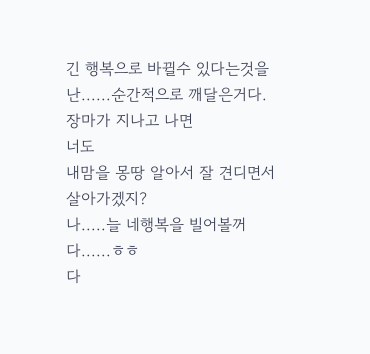긴 행복으로 바뀔수 있다는것을
난......순간적으로 깨달은거다.
장마가 지나고 나면
너도
내맘을 몽땅 알아서 잘 견디면서 살아가겠지?
나.....늘 네행복을 빌어볼꺼다......ㅎㅎ
다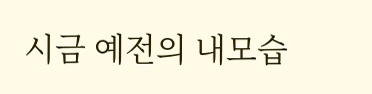시금 예전의 내모습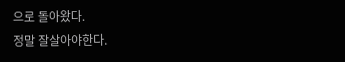으로 돌아왔다.
정말 잘살아야한다.